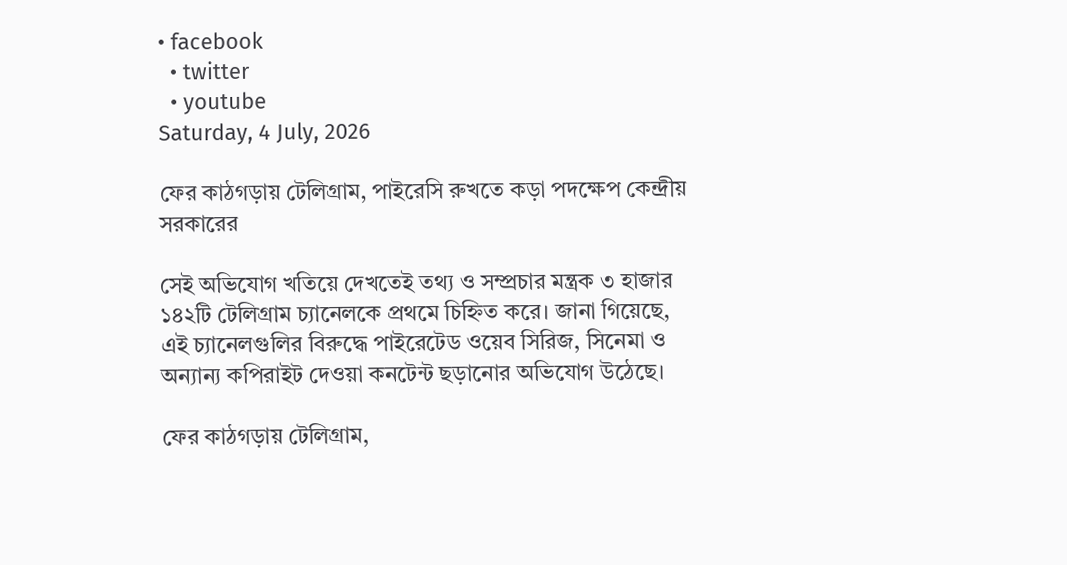• facebook
  • twitter
  • youtube
Saturday, 4 July, 2026

ফের কাঠগড়ায় টেলিগ্রাম, পাইরেসি রুখতে কড়া পদক্ষেপ কেন্দ্রীয় সরকারের

সেই অভিযোগ খতিয়ে দেখতেই তথ্য ও সম্প্রচার মন্ত্রক ৩ হাজার ১৪২টি টেলিগ্রাম চ্যানেলকে প্রথমে চিহ্নিত করে। জানা গিয়েছে, এই চ্যানেলগুলির বিরুদ্ধে পাইরেটেড ওয়েব সিরিজ, সিনেমা ও অন্যান্য কপিরাইট দেওয়া কনটেন্ট ছড়ানোর অভিযোগ উঠেছে।

ফের কাঠগড়ায় টেলিগ্রাম,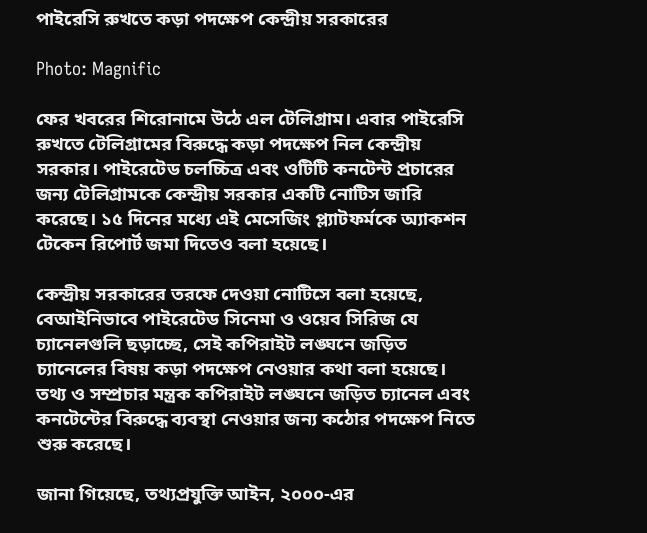পাইরেসি রুখতে কড়া পদক্ষেপ কেন্দ্রীয় সরকারের

Photo: Magnific

ফের খবরের শিরোনামে উঠে এল টেলিগ্রাম। এবার পাইরেসি রুখতে টেলিগ্রামের বিরুদ্ধে কড়া পদক্ষেপ নিল কেন্দ্রীয় সরকার। পাইরেটেড চলচ্চিত্র এবং ওটিটি কনটেন্ট প্রচারের জন্য টেলিগ্রামকে কেন্দ্রীয় সরকার একটি নোটিস জারি করেছে। ১৫ দিনের মধ্যে এই মেসেজিং প্ল্যাটফর্মকে অ্যাকশন টেকেন রিপোর্ট জমা দিতেও বলা হয়েছে।

কেন্দ্রীয় সরকারের তরফে দেওয়া নোটিসে বলা হয়েছে, বেআইনিভাবে পাইরেটেড সিনেমা ও ওয়েব সিরিজ যে চ্যানেলগুলি ছড়াচ্ছে, সেই কপিরাইট লঙ্ঘনে জড়িত চ্যানেলের বিষয় কড়া পদক্ষেপ নেওয়ার কথা বলা হয়েছে। তথ্য ও সম্প্রচার মন্ত্রক কপিরাইট লঙ্ঘনে জড়িত চ্যানেল এবং কনটেন্টের বিরুদ্ধে ব্যবস্থা নেওয়ার জন্য কঠোর পদক্ষেপ নিতে শুরু করেছে।

জানা গিয়েছে, তথ্যপ্রযুক্তি আইন, ২০০০-এর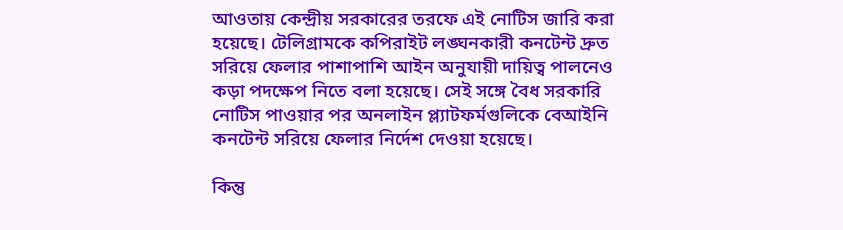আওতায় কেন্দ্রীয় সরকারের তরফে এই নোটিস জারি করা হয়েছে। টেলিগ্রামকে কপিরাইট লঙ্ঘনকারী কনটেন্ট দ্রুত সরিয়ে ফেলার পাশাপাশি আইন অনুযায়ী দায়িত্ব পালনেও কড়া পদক্ষেপ নিতে বলা হয়েছে। সেই সঙ্গে বৈধ সরকারি নোটিস পাওয়ার পর অনলাইন প্ল্যাটফর্মগুলিকে বেআইনি কনটেন্ট সরিয়ে ফেলার নির্দেশ দেওয়া হয়েছে।

কিন্তু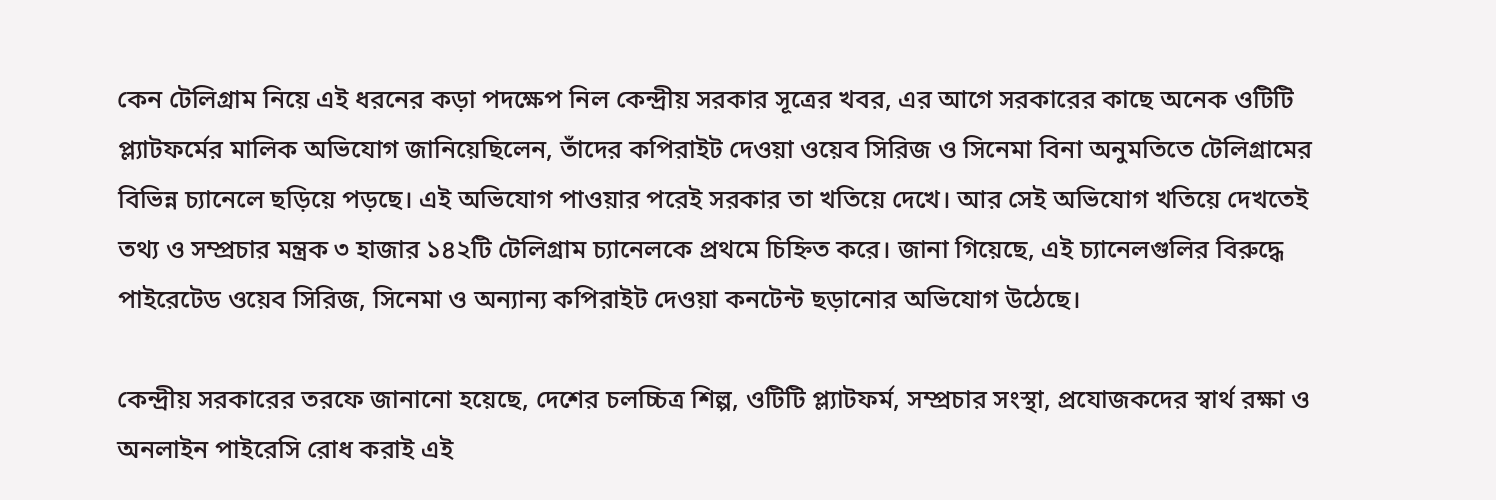কেন টেলিগ্রাম নিয়ে এই ধরনের কড়া পদক্ষেপ নিল কেন্দ্রীয় সরকার সূত্রের খবর, এর আগে সরকারের কাছে অনেক ওটিটি প্ল্যাটফর্মের মালিক অভিযোগ জানিয়েছিলেন, তাঁদের কপিরাইট দেওয়া ওয়েব সিরিজ ও সিনেমা বিনা অনুমতিতে টেলিগ্রামের বিভিন্ন চ্যানেলে ছড়িয়ে পড়ছে। এই অভিযোগ পাওয়ার পরেই সরকার তা খতিয়ে দেখে। আর সেই অভিযোগ খতিয়ে দেখতেই তথ্য ও সম্প্রচার মন্ত্রক ৩ হাজার ১৪২টি টেলিগ্রাম চ্যানেলকে প্রথমে চিহ্নিত করে। জানা গিয়েছে, এই চ্যানেলগুলির বিরুদ্ধে পাইরেটেড ওয়েব সিরিজ, সিনেমা ও অন্যান্য কপিরাইট দেওয়া কনটেন্ট ছড়ানোর অভিযোগ উঠেছে।

কেন্দ্রীয় সরকারের তরফে জানানো হয়েছে, দেশের চলচ্চিত্র শিল্প, ওটিটি প্ল্যাটফর্ম, সম্প্রচার সংস্থা, প্রযোজকদের স্বার্থ রক্ষা ও অনলাইন পাইরেসি রোধ করাই এই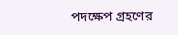পদক্ষেপ গ্রহণের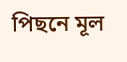পিছনে মূল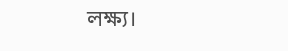লক্ষ্য।